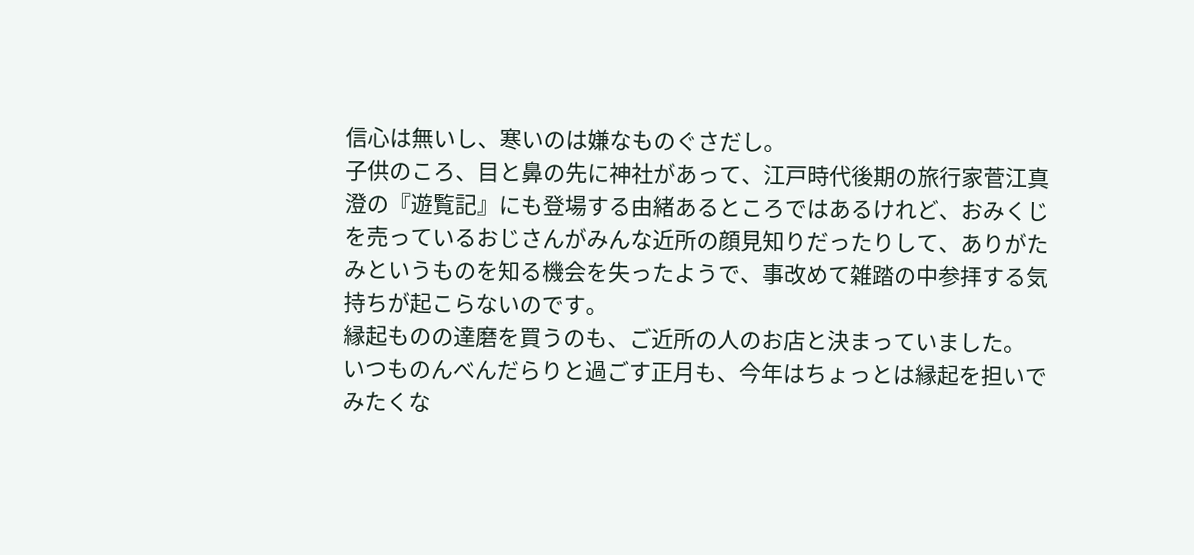信心は無いし、寒いのは嫌なものぐさだし。
子供のころ、目と鼻の先に神社があって、江戸時代後期の旅行家菅江真澄の『遊覧記』にも登場する由緒あるところではあるけれど、おみくじを売っているおじさんがみんな近所の顔見知りだったりして、ありがたみというものを知る機会を失ったようで、事改めて雑踏の中参拝する気持ちが起こらないのです。
縁起ものの達磨を買うのも、ご近所の人のお店と決まっていました。
いつものんべんだらりと過ごす正月も、今年はちょっとは縁起を担いでみたくな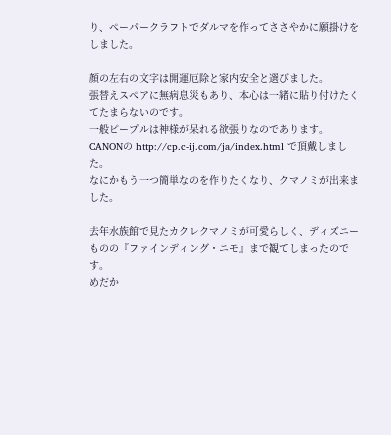り、ペーパークラフトでダルマを作ってささやかに願掛けをしました。

顔の左右の文字は開運厄除と家内安全と選びました。
張替えスペアに無病息災もあり、本心は一緒に貼り付けたくてたまらないのです。
一般ピープルは神様が呆れる欲張りなのであります。
CANONの http://cp.c-ij.com/ja/index.html で頂戴しました。
なにかもう一つ簡単なのを作りたくなり、クマノミが出来ました。

去年水族館で見たカクレクマノミが可愛らしく、ディズニーものの『ファインディング・ニモ』まで観てしまったのです。
めだか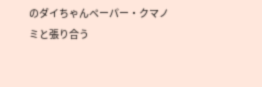のダイちゃんペーパー・クマノミと張り合う